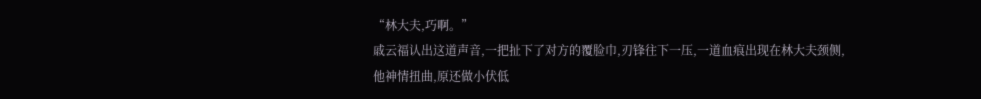“林大夫,巧啊。”
戚云福认出这道声音,一把扯下了对方的覆脸巾,刃锋往下一压,一道血痕出现在林大夫颈侧,他神情扭曲,原还做小伏低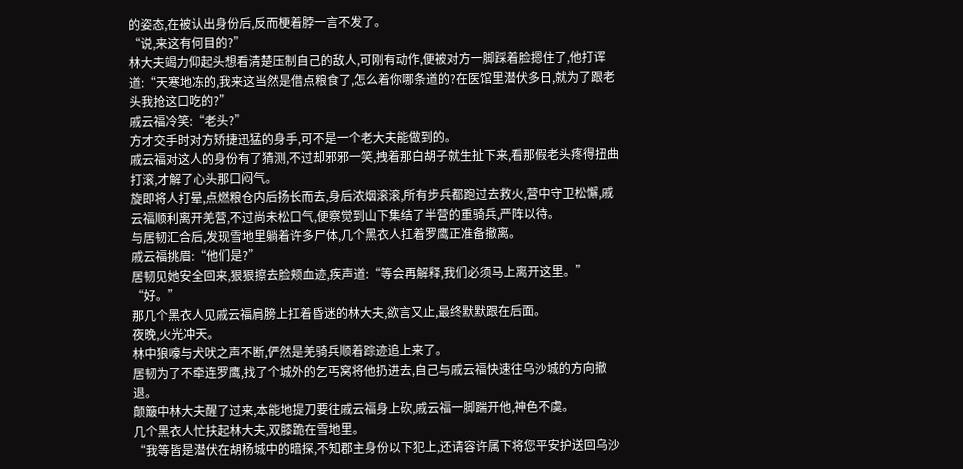的姿态,在被认出身份后,反而梗着脖一言不发了。
“说,来这有何目的?”
林大夫竭力仰起头想看清楚压制自己的敌人,可刚有动作,便被对方一脚踩着脸摁住了,他打诨道:“天寒地冻的,我来这当然是借点粮食了,怎么着你哪条道的?在医馆里潜伏多日,就为了跟老头我抢这口吃的?”
戚云福冷笑:“老头?”
方才交手时对方矫捷迅猛的身手,可不是一个老大夫能做到的。
戚云福对这人的身份有了猜测,不过却邪邪一笑,拽着那白胡子就生扯下来,看那假老头疼得扭曲打滚,才解了心头那口闷气。
旋即将人打晕,点燃粮仓内后扬长而去,身后浓烟滚滚,所有步兵都跑过去救火,营中守卫松懈,戚云福顺利离开羌营,不过尚未松口气,便察觉到山下集结了半营的重骑兵,严阵以待。
与居韧汇合后,发现雪地里躺着许多尸体,几个黑衣人扛着罗鹰正准备撤离。
戚云福挑眉:“他们是?”
居韧见她安全回来,狠狠擦去脸颊血迹,疾声道:“等会再解释,我们必须马上离开这里。”
“好。”
那几个黑衣人见戚云福肩膀上扛着昏迷的林大夫,欲言又止,最终默默跟在后面。
夜晚,火光冲天。
林中狼嚎与犬吠之声不断,俨然是羌骑兵顺着踪迹追上来了。
居韧为了不牵连罗鹰,找了个城外的乞丐窝将他扔进去,自己与戚云福快速往乌沙城的方向撤退。
颠簸中林大夫醒了过来,本能地提刀要往戚云福身上砍,戚云福一脚踹开他,神色不虞。
几个黑衣人忙扶起林大夫,双膝跪在雪地里。
“我等皆是潜伏在胡杨城中的暗探,不知郡主身份以下犯上,还请容许属下将您平安护送回乌沙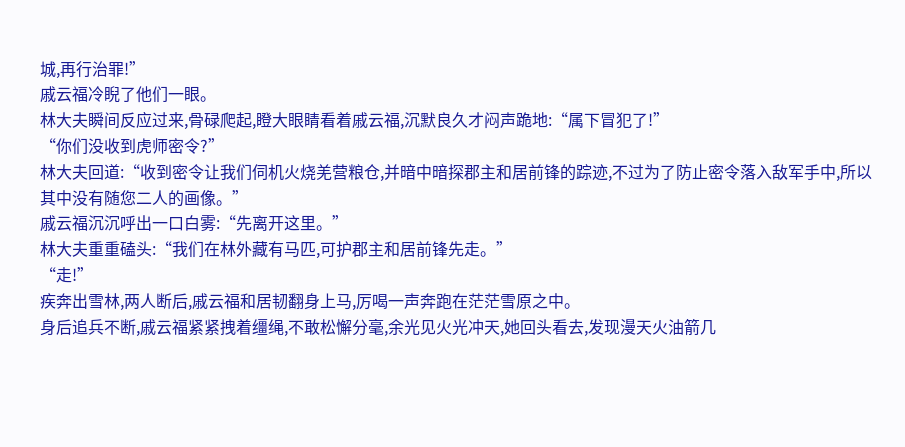城,再行治罪!”
戚云福冷睨了他们一眼。
林大夫瞬间反应过来,骨碌爬起,瞪大眼睛看着戚云福,沉默良久才闷声跪地:“属下冒犯了!”
“你们没收到虎师密令?”
林大夫回道:“收到密令让我们伺机火烧羌营粮仓,并暗中暗探郡主和居前锋的踪迹,不过为了防止密令落入敌军手中,所以其中没有随您二人的画像。”
戚云福沉沉呼出一口白雾:“先离开这里。”
林大夫重重磕头:“我们在林外藏有马匹,可护郡主和居前锋先走。”
“走!”
疾奔出雪林,两人断后,戚云福和居韧翻身上马,厉喝一声奔跑在茫茫雪原之中。
身后追兵不断,戚云福紧紧拽着缰绳,不敢松懈分毫,余光见火光冲天,她回头看去,发现漫天火油箭几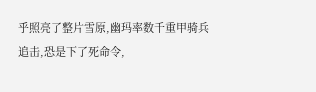乎照亮了整片雪原,幽玛率数千重甲骑兵追击,恐是下了死命令,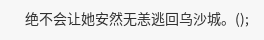绝不会让她安然无恙逃回乌沙城。();